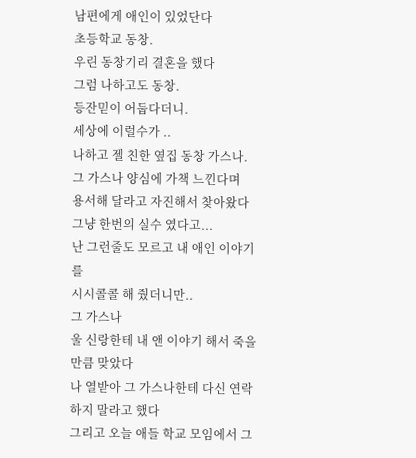남편에게 애인이 있었단다
초등학교 동창.
우린 동창기리 결혼을 했다
그럼 나하고도 동창.
등잔믿이 어둡다더니.
세상에 이럴수가 ..
나하고 젤 친한 옆집 동창 가스나.
그 가스나 양심에 가책 느낀다며
용서해 달라고 자진해서 찾아왔다
그냥 한번의 실수 였다고...
난 그런줄도 모르고 내 애인 이야기를
시시콜콜 해 줬더니만..
그 가스나
울 신랑한테 내 앤 이야기 해서 죽을 만큼 맞았다
나 열받아 그 가스나한테 다신 연락하지 말라고 했다
그리고 오늘 애들 학교 모임에서 그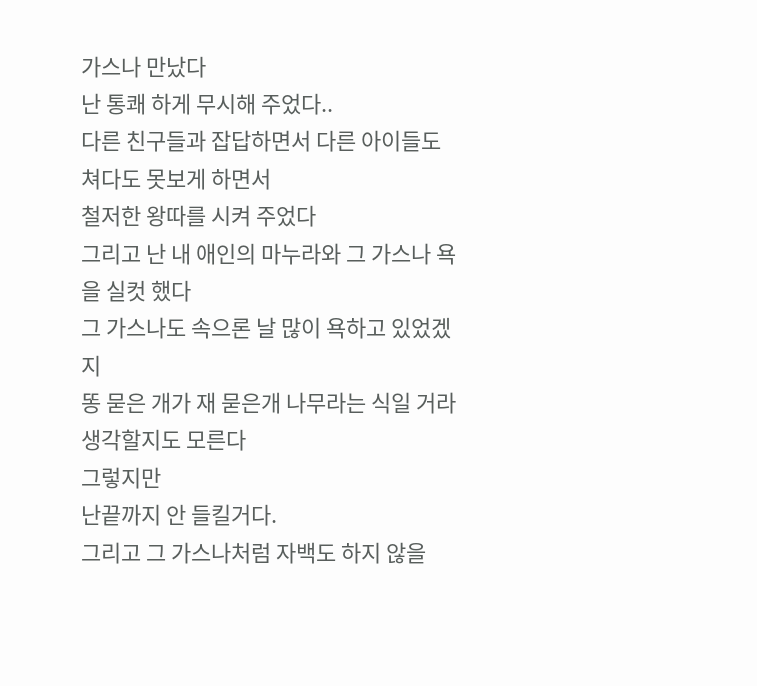가스나 만났다
난 통쾌 하게 무시해 주었다..
다른 친구들과 잡답하면서 다른 아이들도 쳐다도 못보게 하면서
철저한 왕따를 시켜 주었다
그리고 난 내 애인의 마누라와 그 가스나 욕을 실컷 했다
그 가스나도 속으론 날 많이 욕하고 있었겠지
똥 묻은 개가 재 묻은개 나무라는 식일 거라 생각할지도 모른다
그렇지만
난끝까지 안 들킬거다.
그리고 그 가스나처럼 자백도 하지 않을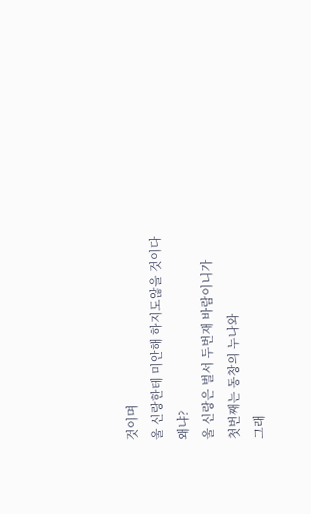것이며
울 신랑한테 미안해 하지도않을 것이다
왜냐?
울 신랑은 벌서 두번재 바람이니가
첫번째는 동창의 누나와
그래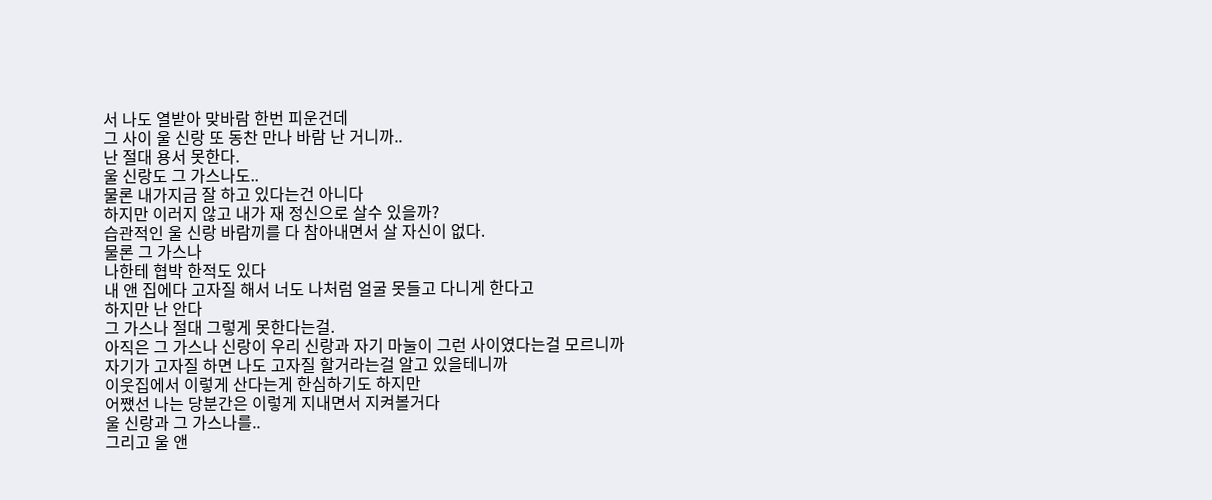서 나도 열받아 맞바람 한번 피운건데
그 사이 울 신랑 또 동찬 만나 바람 난 거니까..
난 절대 용서 못한다.
울 신랑도 그 가스나도..
물론 내가지금 잘 하고 있다는건 아니다
하지만 이러지 않고 내가 재 정신으로 살수 있을까?
습관적인 울 신랑 바람끼를 다 참아내면서 살 자신이 없다.
물론 그 가스나
나한테 협박 한적도 있다
내 앤 집에다 고자질 해서 너도 나처럼 얼굴 못들고 다니게 한다고
하지만 난 안다
그 가스나 절대 그렇게 못한다는걸.
아직은 그 가스나 신랑이 우리 신랑과 자기 마눌이 그런 사이였다는걸 모르니까
자기가 고자질 하면 나도 고자질 할거라는걸 알고 있을테니까
이웃집에서 이렇게 산다는게 한심하기도 하지만
어쨌선 나는 당분간은 이렇게 지내면서 지켜볼거다
울 신랑과 그 가스나를..
그리고 울 앤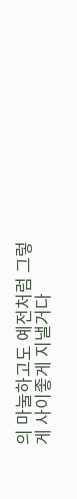의 마눌하고도 예전처럼 그렇게 사이좋게 지낼거다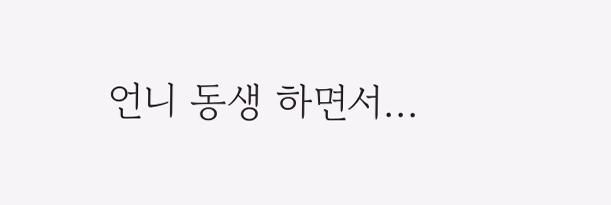언니 동생 하면서...